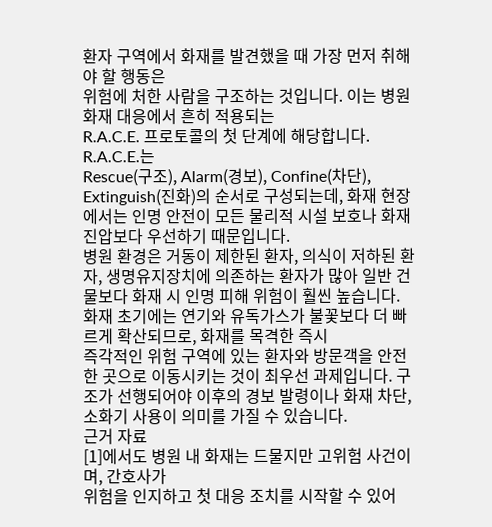환자 구역에서 화재를 발견했을 때 가장 먼저 취해야 할 행동은
위험에 처한 사람을 구조하는 것입니다. 이는 병원 화재 대응에서 흔히 적용되는
R.A.C.E. 프로토콜의 첫 단계에 해당합니다. R.A.C.E.는
Rescue(구조), Alarm(경보), Confine(차단), Extinguish(진화)의 순서로 구성되는데, 화재 현장에서는 인명 안전이 모든 물리적 시설 보호나 화재 진압보다 우선하기 때문입니다.
병원 환경은 거동이 제한된 환자, 의식이 저하된 환자, 생명유지장치에 의존하는 환자가 많아 일반 건물보다 화재 시 인명 피해 위험이 훨씬 높습니다. 화재 초기에는 연기와 유독가스가 불꽃보다 더 빠르게 확산되므로, 화재를 목격한 즉시
즉각적인 위험 구역에 있는 환자와 방문객을 안전한 곳으로 이동시키는 것이 최우선 과제입니다. 구조가 선행되어야 이후의 경보 발령이나 화재 차단, 소화기 사용이 의미를 가질 수 있습니다.
근거 자료
[1]에서도 병원 내 화재는 드물지만 고위험 사건이며, 간호사가
위험을 인지하고 첫 대응 조치를 시작할 수 있어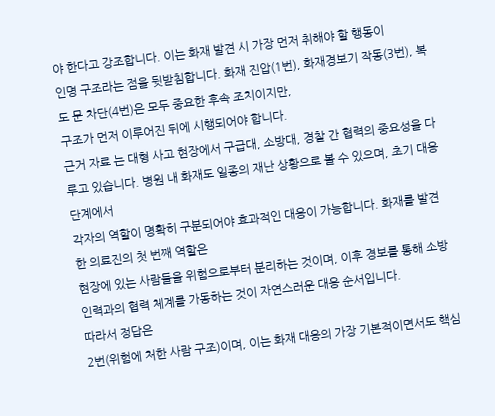야 한다고 강조합니다. 이는 화재 발견 시 가장 먼저 취해야 할 행동이
인명 구조라는 점을 뒷받침합니다. 화재 진압(1번), 화재경보기 작동(3번), 복도 문 차단(4번)은 모두 중요한 후속 조치이지만,
구조가 먼저 이루어진 뒤에 시행되어야 합니다.
근거 자료 는 대형 사고 현장에서 구급대, 소방대, 경찰 간 협력의 중요성을 다루고 있습니다. 병원 내 화재도 일종의 재난 상황으로 볼 수 있으며, 초기 대응 단계에서
각자의 역할이 명확히 구분되어야 효과적인 대응이 가능합니다. 화재를 발견한 의료진의 첫 번째 역할은
현장에 있는 사람들을 위험으로부터 분리하는 것이며, 이후 경보를 통해 소방 인력과의 협력 체계를 가동하는 것이 자연스러운 대응 순서입니다.
따라서 정답은
2번(위험에 처한 사람 구조)이며, 이는 화재 대응의 가장 기본적이면서도 핵심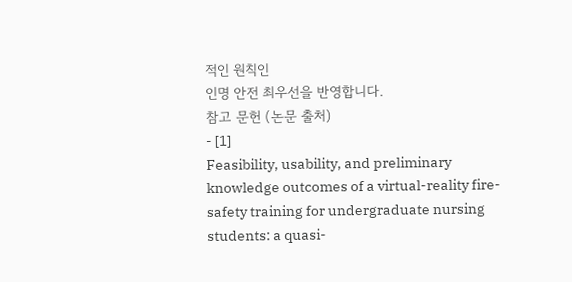적인 원칙인
인명 안전 최우선을 반영합니다.
참고 문헌 (논문 출처)
- [1]
Feasibility, usability, and preliminary knowledge outcomes of a virtual-reality fire-safety training for undergraduate nursing students: a quasi-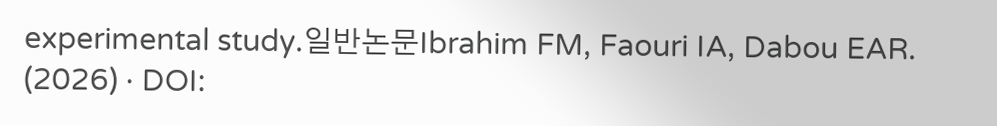experimental study.일반논문Ibrahim FM, Faouri IA, Dabou EAR. (2026) · DOI: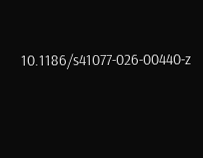10.1186/s41077-026-00440-z